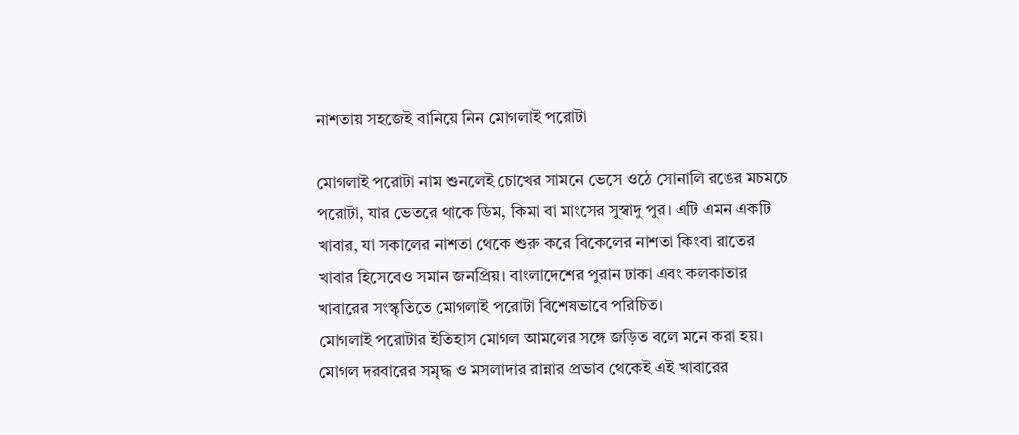নাশতায় সহজেই বানিয়ে নিন মোগলাই পরোটা

মোগলাই পরোটা নাম শুনলেই চোখের সামনে ভেসে ওঠে সোনালি রঙের মচমচে পরোটা, যার ভেতরে থাকে ডিম, কিমা বা মাংসের সুস্বাদু পুর। এটি এমন একটি খাবার, যা সকালের নাশতা থেকে শুরু করে বিকেলের নাশতা কিংবা রাতের খাবার হিসেবেও সমান জনপ্রিয়। বাংলাদেশের পুরান ঢাকা এবং কলকাতার খাবারের সংস্কৃতিতে মোগলাই পরোটা বিশেষভাবে পরিচিত।
মোগলাই পরোটার ইতিহাস মোগল আমলের সঙ্গে জড়িত বলে মনে করা হয়। মোগল দরবারের সমৃদ্ধ ও মসলাদার রান্নার প্রভাব থেকেই এই খাবারের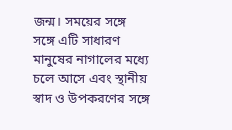জন্ম। সময়ের সঙ্গে সঙ্গে এটি সাধারণ মানুষের নাগালের মধ্যে চলে আসে এবং স্থানীয় স্বাদ ও উপকরণের সঙ্গে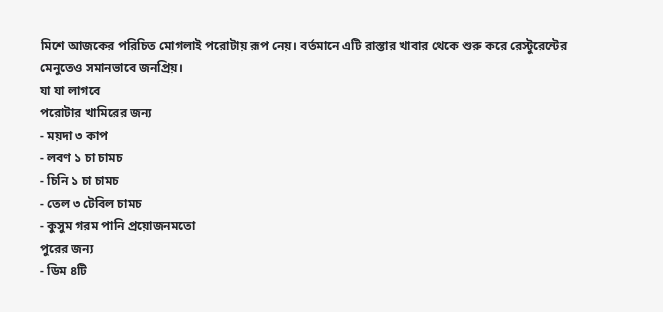মিশে আজকের পরিচিত মোগলাই পরোটায় রূপ নেয়। বর্তমানে এটি রাস্তার খাবার থেকে শুরু করে রেস্টুরেন্টের মেনুতেও সমানভাবে জনপ্রিয়।
যা যা লাগবে
পরোটার খামিরের জন্য
- ময়দা ৩ কাপ
- লবণ ১ চা চামচ
- চিনি ১ চা চামচ
- তেল ৩ টেবিল চামচ
- কুসুম গরম পানি প্রয়োজনমতো
পুরের জন্য
- ডিম ৪টি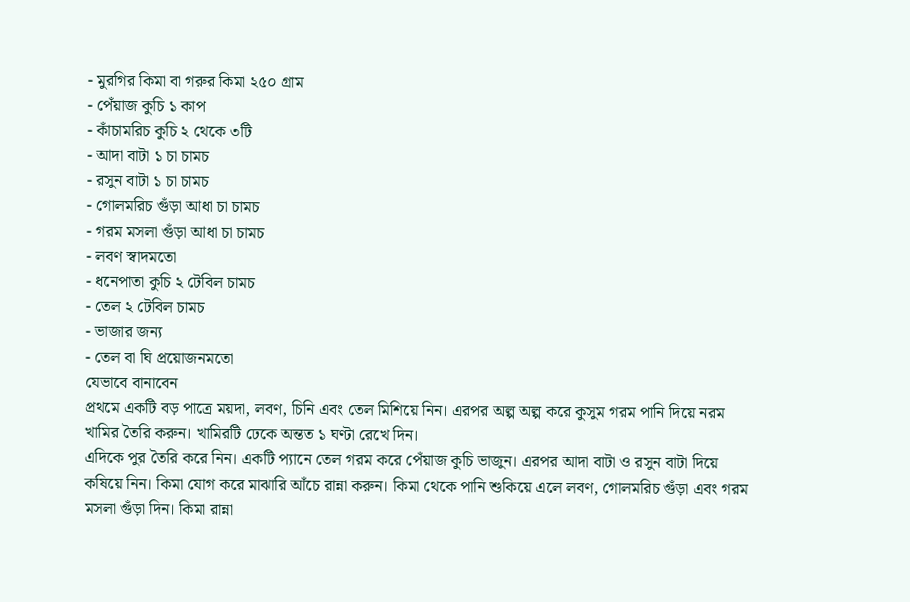- মুরগির কিমা বা গরুর কিমা ২৫০ গ্রাম
- পেঁয়াজ কুচি ১ কাপ
- কাঁচামরিচ কুচি ২ থেকে ৩টি
- আদা বাটা ১ চা চামচ
- রসুন বাটা ১ চা চামচ
- গোলমরিচ গুঁড়া আধা চা চামচ
- গরম মসলা গুঁড়া আধা চা চামচ
- লবণ স্বাদমতো
- ধনেপাতা কুচি ২ টেবিল চামচ
- তেল ২ টেবিল চামচ
- ভাজার জন্য
- তেল বা ঘি প্রয়োজনমতো
যেভাবে বানাবেন
প্রথমে একটি বড় পাত্রে ময়দা, লবণ, চিনি এবং তেল মিশিয়ে নিন। এরপর অল্প অল্প করে কুসুম গরম পানি দিয়ে নরম খামির তৈরি করুন। খামিরটি ঢেকে অন্তত ১ ঘণ্টা রেখে দিন।
এদিকে পুর তৈরি করে নিন। একটি প্যানে তেল গরম করে পেঁয়াজ কুচি ভাজুন। এরপর আদা বাটা ও রসুন বাটা দিয়ে কষিয়ে নিন। কিমা যোগ করে মাঝারি আঁচে রান্না করুন। কিমা থেকে পানি শুকিয়ে এলে লবণ, গোলমরিচ গুঁড়া এবং গরম মসলা গুঁড়া দিন। কিমা রান্না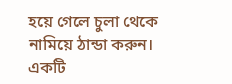হয়ে গেলে চুলা থেকে নামিয়ে ঠান্ডা করুন।
একটি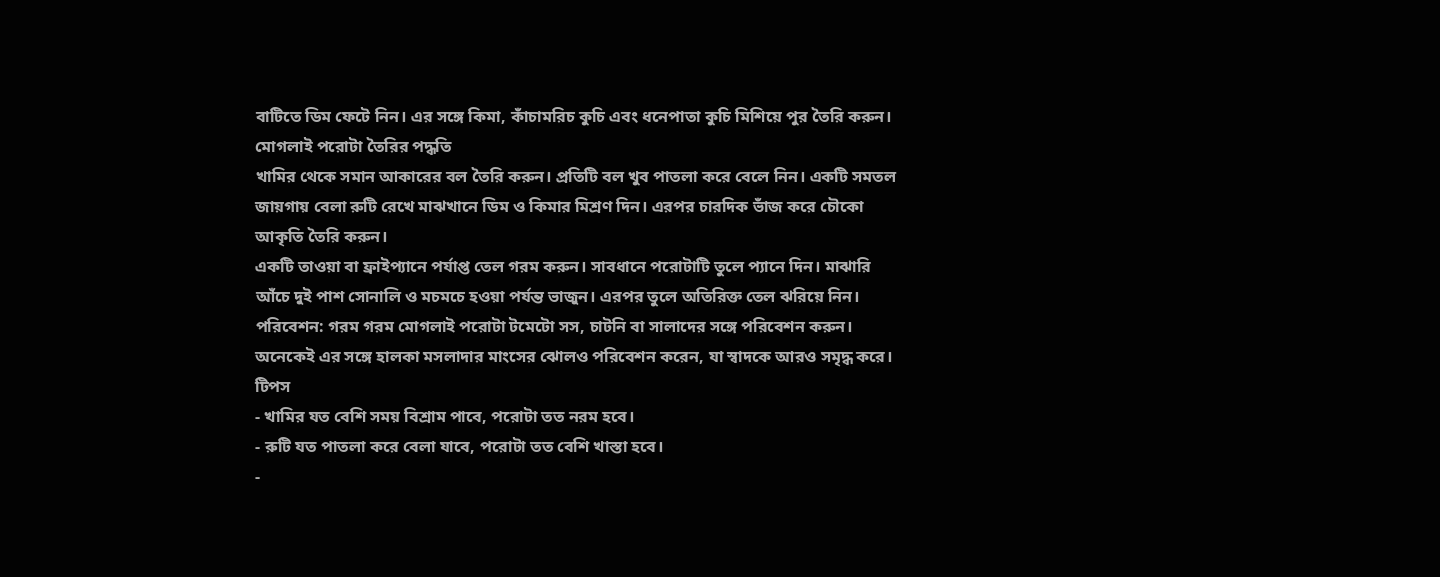বাটিতে ডিম ফেটে নিন। এর সঙ্গে কিমা, কাঁচামরিচ কুচি এবং ধনেপাতা কুচি মিশিয়ে পুর তৈরি করুন।
মোগলাই পরোটা তৈরির পদ্ধতি
খামির থেকে সমান আকারের বল তৈরি করুন। প্রতিটি বল খুব পাতলা করে বেলে নিন। একটি সমতল জায়গায় বেলা রুটি রেখে মাঝখানে ডিম ও কিমার মিশ্রণ দিন। এরপর চারদিক ভাঁজ করে চৌকো আকৃতি তৈরি করুন।
একটি তাওয়া বা ফ্রাইপ্যানে পর্যাপ্ত তেল গরম করুন। সাবধানে পরোটাটি তুলে প্যানে দিন। মাঝারি আঁচে দুই পাশ সোনালি ও মচমচে হওয়া পর্যন্ত ভাজুন। এরপর তুলে অতিরিক্ত তেল ঝরিয়ে নিন।
পরিবেশন: গরম গরম মোগলাই পরোটা টমেটো সস, চাটনি বা সালাদের সঙ্গে পরিবেশন করুন। অনেকেই এর সঙ্গে হালকা মসলাদার মাংসের ঝোলও পরিবেশন করেন, যা স্বাদকে আরও সমৃদ্ধ করে।
টিপস
- খামির যত বেশি সময় বিশ্রাম পাবে, পরোটা তত নরম হবে।
- রুটি যত পাতলা করে বেলা যাবে, পরোটা তত বেশি খাস্তা হবে।
-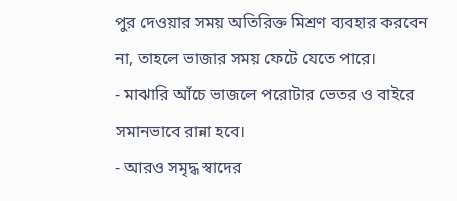পুর দেওয়ার সময় অতিরিক্ত মিশ্রণ ব্যবহার করবেন না, তাহলে ভাজার সময় ফেটে যেতে পারে।
- মাঝারি আঁচে ভাজলে পরোটার ভেতর ও বাইরে সমানভাবে রান্না হবে।
- আরও সমৃদ্ধ স্বাদের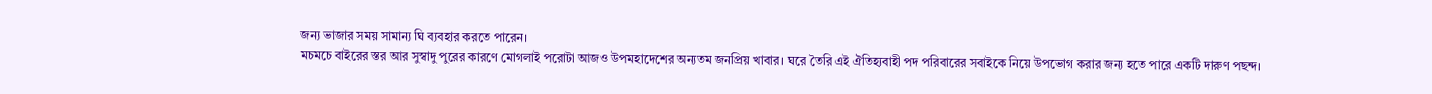জন্য ভাজার সময় সামান্য ঘি ব্যবহার করতে পারেন।
মচমচে বাইরের স্তর আর সুস্বাদু পুরের কারণে মোগলাই পরোটা আজও উপমহাদেশের অন্যতম জনপ্রিয় খাবার। ঘরে তৈরি এই ঐতিহ্যবাহী পদ পরিবারের সবাইকে নিয়ে উপভোগ করার জন্য হতে পারে একটি দারুণ পছন্দ।